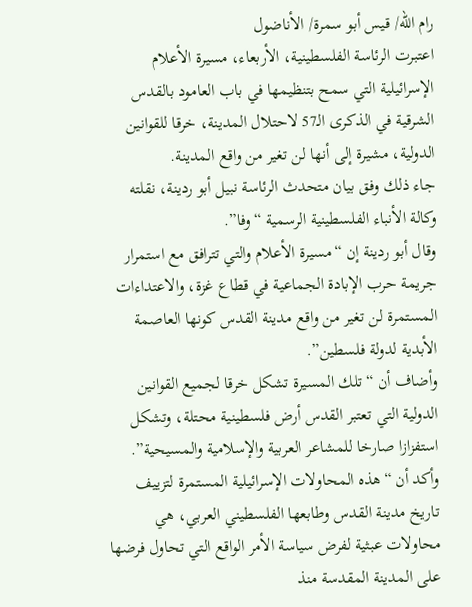رام الله/ قيس أبو سمرة/ الأناضول
اعتبرت الرئاسة الفلسطينية، الأربعاء، مسيرة الأعلام الإسرائيلية التي سمح بتنظيمها في باب العامود بالقدس الشرقية في الذكرى الـ57 لاحتلال المدينة، خرقا للقوانين الدولية، مشيرة إلى أنها لن تغير من واقع المدينة.
جاء ذلك وفق بيان متحدث الرئاسة نبيل أبو ردينة، نقلته وكالة الأنباء الفلسطينية الرسمية “وفا”.
وقال أبو ردينة إن “مسيرة الأعلام والتي تترافق مع استمرار جريمة حرب الإبادة الجماعية في قطاع غزة، والاعتداءات المستمرة لن تغير من واقع مدينة القدس كونها العاصمة الأبدية لدولة فلسطين”.
وأضاف أن “تلك المسيرة تشكل خرقا لجميع القوانين الدولية التي تعتبر القدس أرض فلسطينية محتلة، وتشكل استفزازا صارخا للمشاعر العربية والإسلامية والمسيحية”.
وأكد أن “هذه المحاولات الإسرائيلية المستمرة لتزييف تاريخ مدينة القدس وطابعها الفلسطيني العربي، هي محاولات عبثية لفرض سياسة الأمر الواقع التي تحاول فرضها على المدينة المقدسة منذ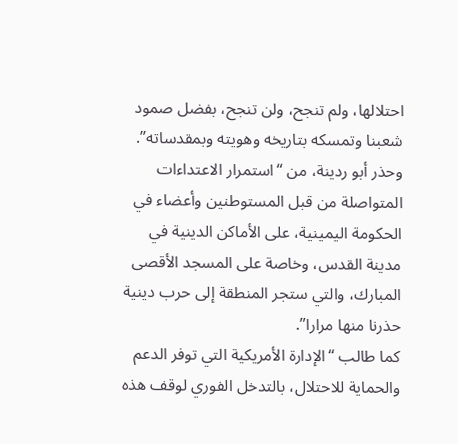احتلالها، ولم تنجح، ولن تنجح، بفضل صمود شعبنا وتمسكه بتاريخه وهويته وبمقدساته”.
وحذر أبو ردينة، من “استمرار الاعتداءات المتواصلة من قبل المستوطنين وأعضاء في الحكومة اليمينية، على الأماكن الدينية في مدينة القدس، وخاصة على المسجد الأقصى المبارك، والتي ستجر المنطقة إلى حرب دينية حذرنا منها مرارا”.
كما طالب “الإدارة الأمريكية التي توفر الدعم والحماية للاحتلال، بالتدخل الفوري لوقف هذه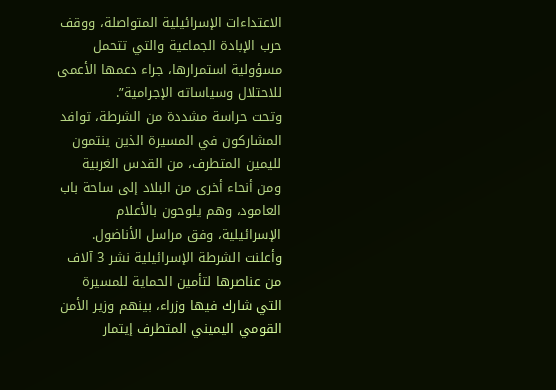الاعتداءات الإسرائيلية المتواصلة، ووقف حرب الإبادة الجماعية والتي تتحمل مسؤولية استمرارها، جراء دعمها الأعمى للاحتلال وسياساته الإجرامية”.
وتحت حراسة مشددة من الشرطة، توافد المشاركون في المسيرة الذين ينتمون لليمين المتطرف، من القدس الغربية ومن أنحاء أخرى من البلاد إلى ساحة باب العامود، وهم يلوحون بالأعلام الإسرائيلية، وفق مراسل الأناضول.
وأعلنت الشرطة الإسرائيلية نشر 3 آلاف من عناصرها لتأمين الحماية للمسيرة التي شارك فيها وزراء، بينهم وزير الأمن القومي اليميني المتطرف إيتمار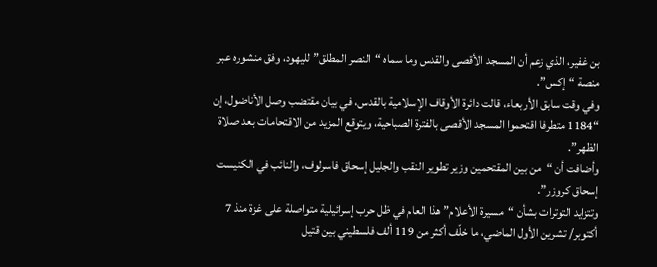بن غفير، الذي زعم أن المسجد الأقصى والقدس وما سماه “النصر المطلق” لليهود، وفق منشوره عبر منصة “إكس”.
وفي وقت سابق الأربعاء، قالت دائرة الأوقاف الإسلامية بالقدس، في بيان مقتضب وصل الأناضول، إن “1184 متطرفا اقتحموا المسجد الأقصى بالفترة الصباحية، ويتوقع المزيد من الاقتحامات بعد صلاة الظهر”.
وأضافت أن “من بين المقتحمين وزير تطوير النقب والجليل إسحاق فاسرلوف، والنائب في الكنيست إسحاق كروزر”.
وتتزايد التوترات بشأن “مسيرة الأعلام” هذا العام في ظل حرب إسرائيلية متواصلة على غزة منذ 7 أكتوبر/ تشرين الأول الماضي، ما خلّف أكثر من 119 ألف فلسطيني بين قتيل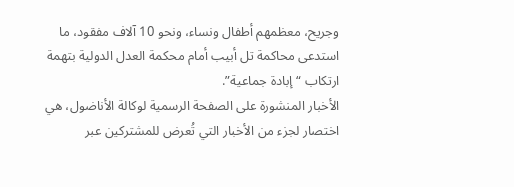وجريح، معظمهم أطفال ونساء، ونحو 10 آلاف مفقود، ما استدعى محاكمة تل أبيب أمام محكمة العدل الدولية بتهمة ارتكاب “إبادة جماعية”.
الأخبار المنشورة على الصفحة الرسمية لوكالة الأناضول، هي اختصار لجزء من الأخبار التي تُعرض للمشتركين عبر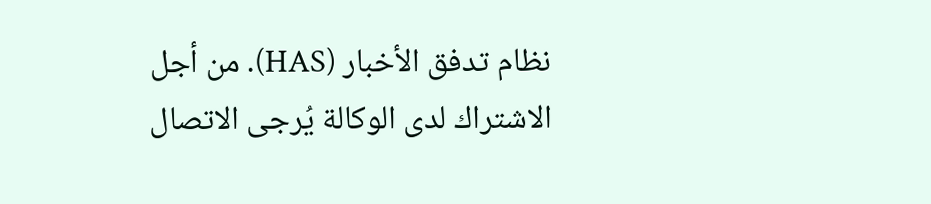نظام تدفق الأخبار (HAS). من أجل الاشتراك لدى الوكالة يُرجى الاتصال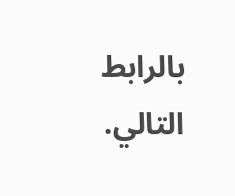بالرابط التالي.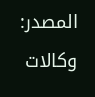المصدر: وكالات